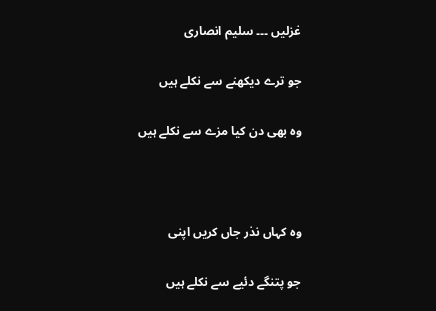غزلیں ۔۔۔ سلیم انصاری

جو ترے دیکھنے سے نکلے ہیں

وہ بھی دن کیا مزے سے نکلے ہیں



وہ کہاں نذر جاں کریں اپنی

جو پتنگے دئیے سے نکلے ہیں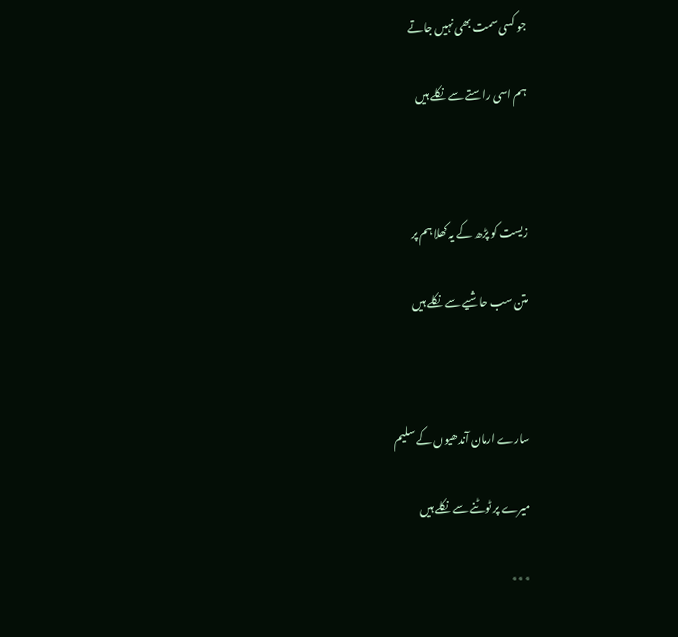جو کسی سمت بھی نہیں جاتے

ہم اسی راستے سے نکلے ہیں



زیست کو پڑھ کے یہ کھلا ہم پر

متن سب حاشیے سے نکلے ہیں



سارے ارمان آندھیوں کے سلیم

میرے پر ٹوٹنے سے نکلے ہیں

٭٭٭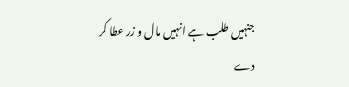جنہیں طلب ہے انہیں مال و زر عطا کر دے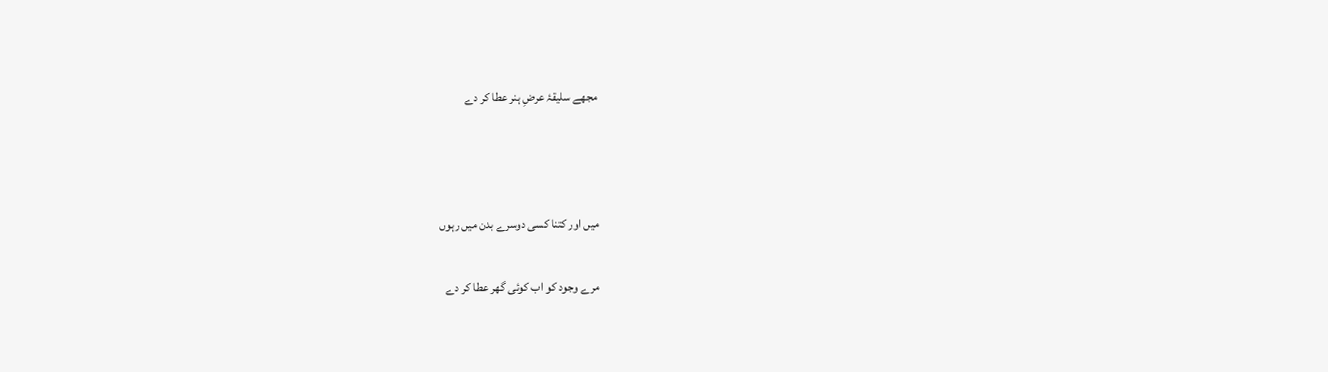مجھے سلیقۂ عرضِ ہنر عطا کر دے



میں اور کتنا کسی دوسرے بدن میں رہوں

مرے وجود کو اب کوئی گھر عطا کر دے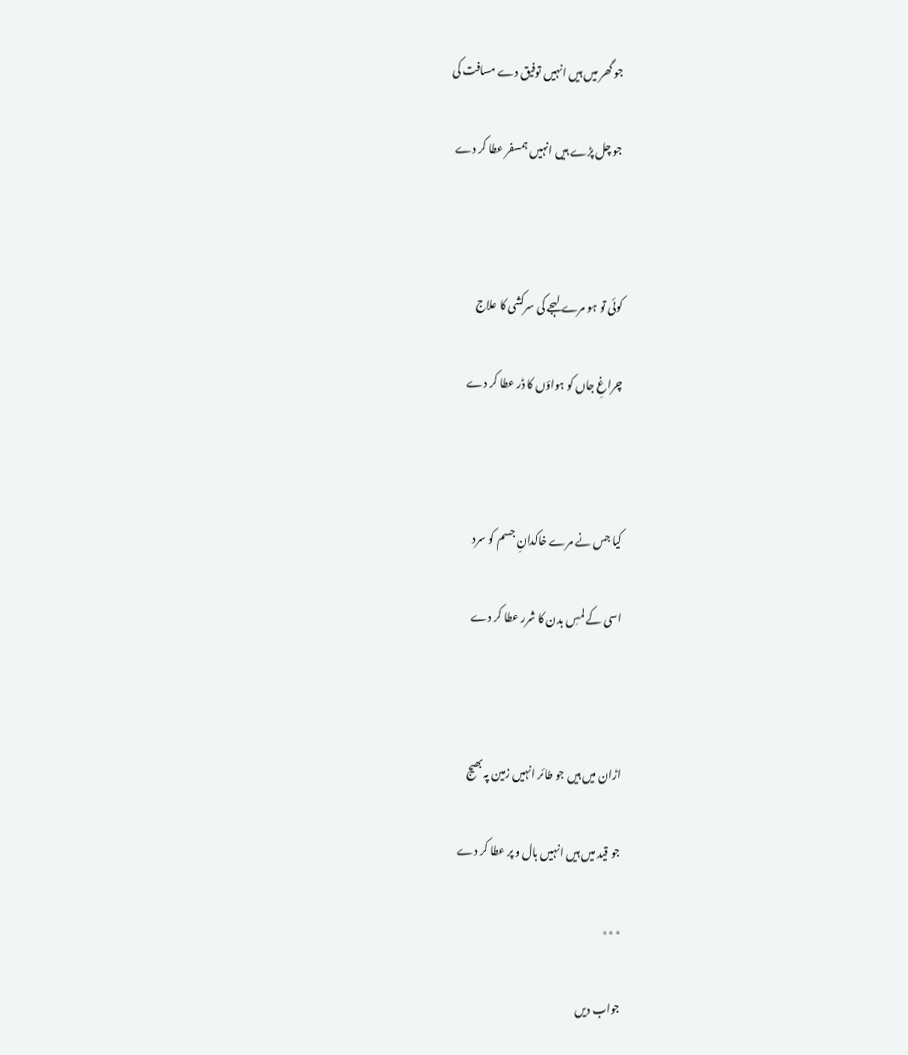جو گھر میں ہیں انہیں توفیق دے مسافت کی

جو چل پڑے ہیں انہیں ہمسفر عطا کر دے



کوئی تو ہو مرے لہجے کی سرکشی کا علاج

چراغِ جاں کو ہواؤں کا ڈر عطا کر دے



کیا جس نے مرے خاکدانِ جسم کو سرد

اسی کے لمسِ بدن کا شرر عطا کر دے



اڑان میں ہیں جو طائر انہیں زمین پہ بھیج

جو قید میں ہیں انہیں بال و پر عطا کر دے

٭٭٭

جواب دیں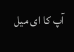آپ کا ای میل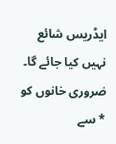ایڈریس شائع نہیں کیا جائے گا۔ ضروری خانوں کو * سے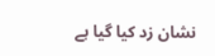نشان زد کیا گیا ہے